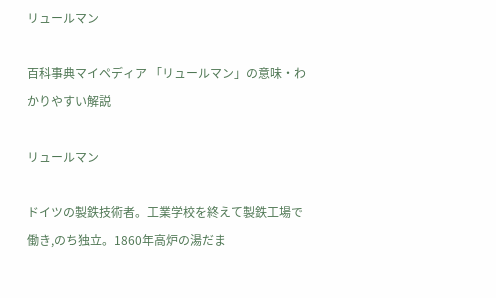リュールマン

百科事典マイペディア 「リュールマン」の意味・わかりやすい解説

リュールマン

ドイツの製鉄技術者。工業学校を終えて製鉄工場で働き,のち独立。1860年高炉の湯だま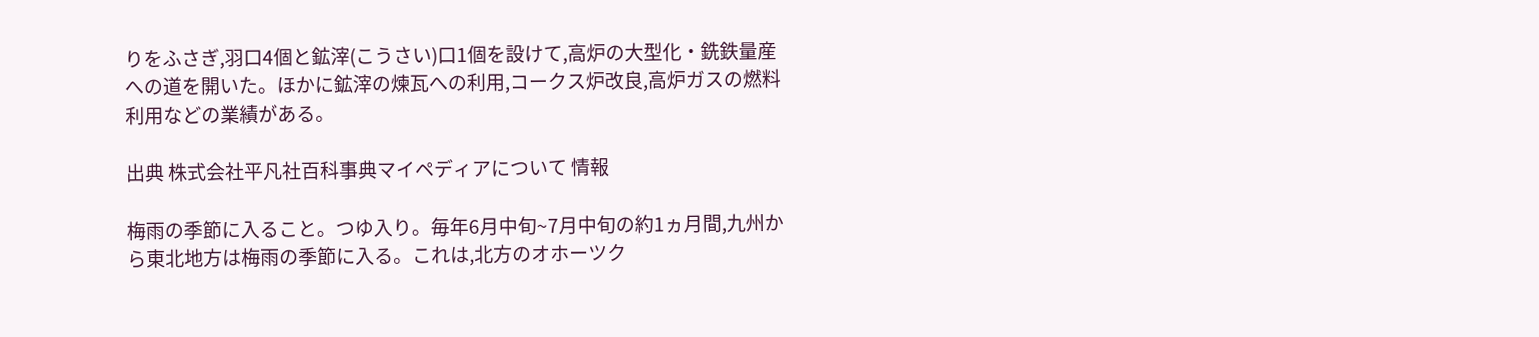りをふさぎ,羽口4個と鉱滓(こうさい)口1個を設けて,高炉の大型化・銑鉄量産への道を開いた。ほかに鉱滓の煉瓦への利用,コークス炉改良,高炉ガスの燃料利用などの業績がある。

出典 株式会社平凡社百科事典マイペディアについて 情報

梅雨の季節に入ること。つゆ入り。毎年6月中旬~7月中旬の約1ヵ月間,九州から東北地方は梅雨の季節に入る。これは,北方のオホーツク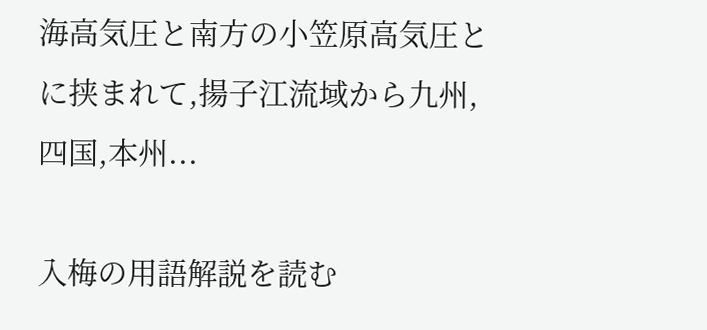海高気圧と南方の小笠原高気圧とに挟まれて,揚子江流域から九州,四国,本州...

入梅の用語解説を読む